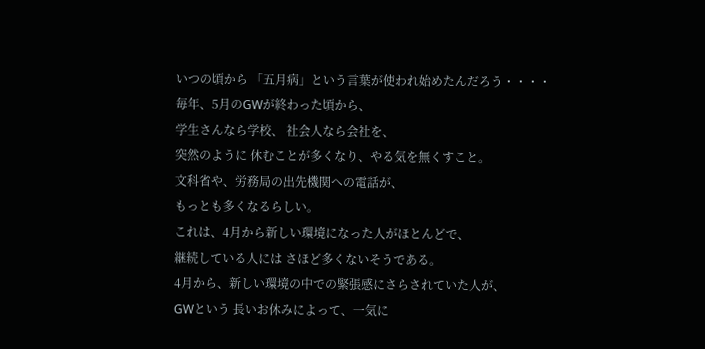いつの頃から 「五月病」という言葉が使われ始めたんだろう・・・・
毎年、5月のGWが終わった頃から、
学生さんなら学校、 社会人なら会社を、
突然のように 休むことが多くなり、やる気を無くすこと。
文科省や、労務局の出先機関への電話が、
もっとも多くなるらしい。
これは、4月から新しい環境になった人がほとんどで、
継続している人には さほど多くないそうである。
4月から、新しい環境の中での緊張感にさらされていた人が、
GWという 長いお休みによって、一気に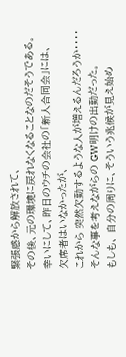緊張感から解放されて、
その後、元の環境に戻れなくなることなのだそうである。
幸いにして、昨日のウチの会社の「新人合同会」には、
欠席者はいなかったが、
これから 突然欠勤するような人が増えるんだろうか・・・・
そんな事を考えながらの GW明けの出勤だった。
もしも、 自分の周りに、そういう兆候が見え始め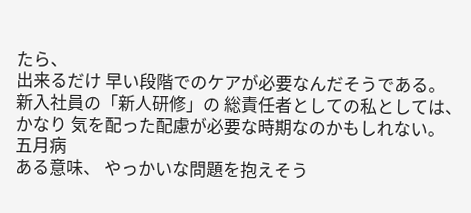たら、
出来るだけ 早い段階でのケアが必要なんだそうである。
新入社員の「新人研修」の 総責任者としての私としては、
かなり 気を配った配慮が必要な時期なのかもしれない。
五月病
ある意味、 やっかいな問題を抱えそう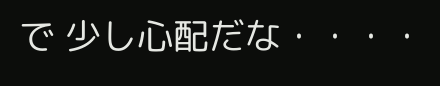で 少し心配だな・・・・